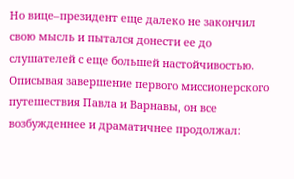Но вице–президент еще далеко не закончил свою мысль и пытался донести ее до слушателей с еще большей настойчивостью. Описывая завершение первого миссионерского путешествия Павла и Варнавы, он все возбужденнее и драматичнее продолжал: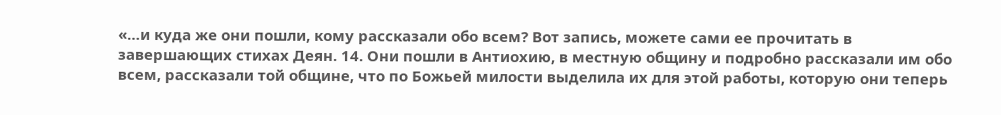«…и куда же они пошли, кому рассказали обо всем? Вот запись, можете сами ее прочитать в завершающих стихах Деян. 14. Они пошли в Антиохию, в местную общину и подробно рассказали им обо всем, рассказали той общине, что по Божьей милости выделила их для этой работы, которую они теперь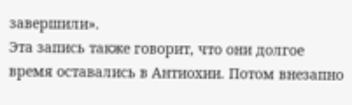завершили».
Эта запись также говорит, что они долгое время оставались в Антиохии. Потом внезапно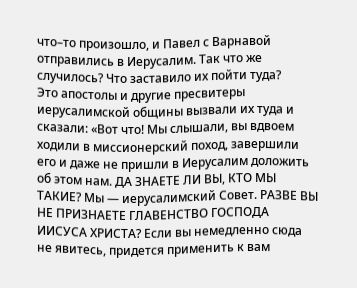что–то произошло, и Павел с Варнавой отправились в Иерусалим. Так что же случилось? Что заставило их пойти туда?
Это апостолы и другие пресвитеры иерусалимской общины вызвали их туда и сказали: «Вот что! Мы слышали, вы вдвоем ходили в миссионерский поход, завершили его и даже не пришли в Иерусалим доложить об этом нам. ДА ЗНАЕТЕ ЛИ ВЫ, КТО МЫ ТАКИЕ? Мы — иерусалимский Совет. РАЗВЕ ВЫ НЕ ПРИЗНАЕТЕ ГЛАВЕНСТВО ГОСПОДА ИИСУСА ХРИСТА? Если вы немедленно сюда не явитесь, придется применить к вам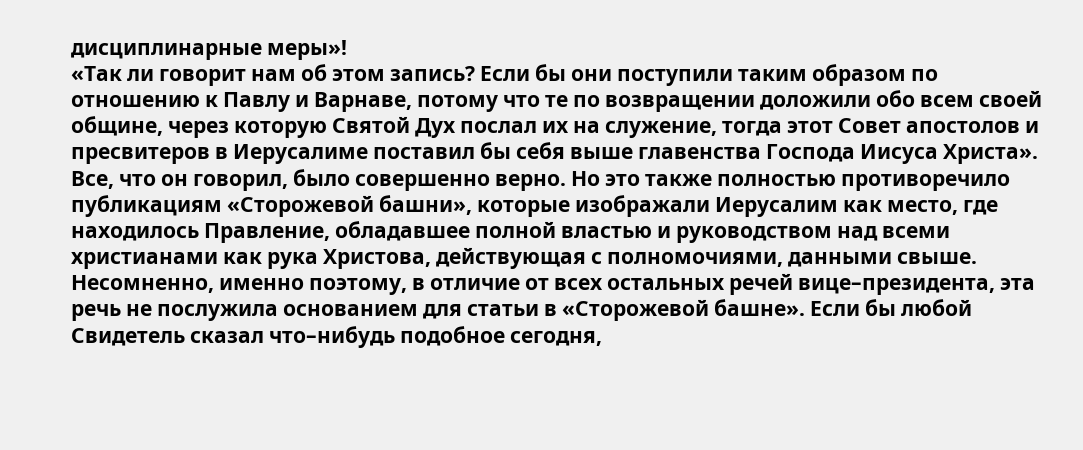дисциплинарные меры»!
«Так ли говорит нам об этом запись? Если бы они поступили таким образом по отношению к Павлу и Варнаве, потому что те по возвращении доложили обо всем своей общине, через которую Святой Дух послал их на служение, тогда этот Совет апостолов и пресвитеров в Иерусалиме поставил бы себя выше главенства Господа Иисуса Христа».
Все, что он говорил, было совершенно верно. Но это также полностью противоречило публикациям «Сторожевой башни», которые изображали Иерусалим как место, где находилось Правление, обладавшее полной властью и руководством над всеми христианами как рука Христова, действующая с полномочиями, данными свыше. Несомненно, именно поэтому, в отличие от всех остальных речей вице–президента, эта речь не послужила основанием для статьи в «Сторожевой башне». Если бы любой Свидетель сказал что–нибудь подобное сегодня,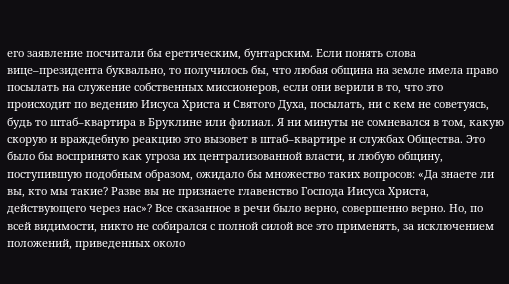его заявление посчитали бы еретическим, бунтарским. Если понять слова вице–президента буквально, то получилось бы, что любая община на земле имела право посылать на служение собственных миссионеров, если они верили в то, что это происходит по ведению Иисуса Христа и Святого Духа, посылать, ни с кем не советуясь, будь то штаб–квартира в Бруклине или филиал. Я ни минуты не сомневался в том, какую скорую и враждебную реакцию это вызовет в штаб–квартире и службах Общества. Это было бы воспринято как угроза их централизованной власти, и любую общину, поступившую подобным образом, ожидало бы множество таких вопросов: «Да знаете ли вы, кто мы такие? Разве вы не признаете главенство Господа Иисуса Христа, действующего через нас»? Все сказанное в речи было верно, совершенно верно. Но, по всей видимости, никто не собирался с полной силой все это применять, за исключением положений, приведенных около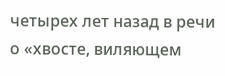четырех лет назад в речи о «хвосте, виляющем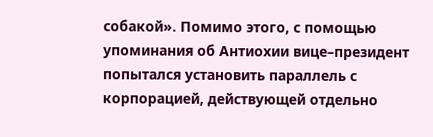собакой». Помимо этого, с помощью упоминания об Антиохии вице–президент попытался установить параллель с корпорацией, действующей отдельно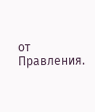от Правления.